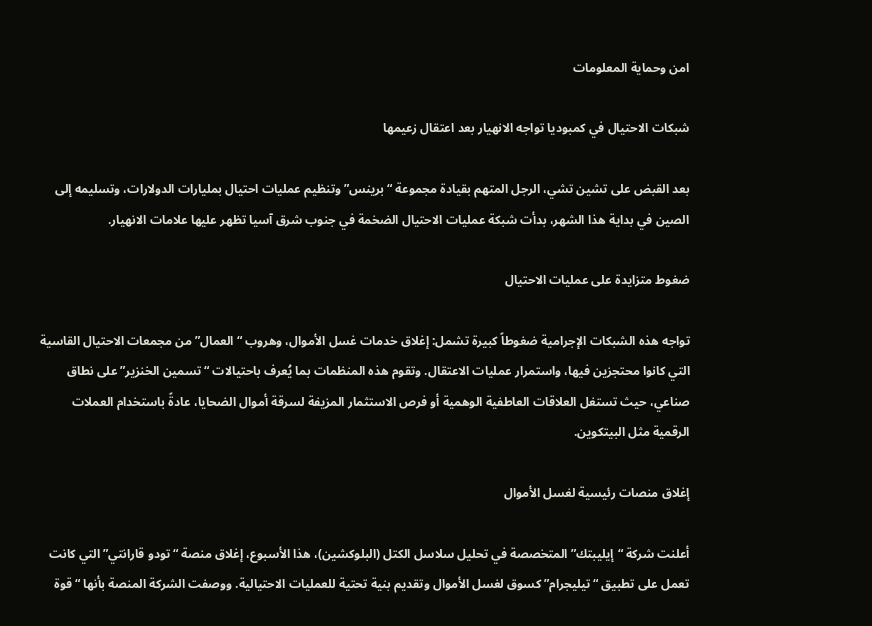امن وحماية المعلومات

شبكات الاحتيال في كمبوديا تواجه الانهيار بعد اعتقال زعيمها

بعد القبض على تشين تشي، الرجل المتهم بقيادة مجموعة “برينس” وتنظيم عمليات احتيال بمليارات الدولارات، وتسليمه إلى الصين في بداية هذا الشهر، بدأت شبكة عمليات الاحتيال الضخمة في جنوب شرق آسيا تظهر عليها علامات الانهيار.

ضغوط متزايدة على عمليات الاحتيال

تواجه هذه الشبكات الإجرامية ضغوطاً كبيرة تشمل: إغلاق خدمات غسل الأموال، وهروب “العمال” من مجمعات الاحتيال القاسية التي كانوا محتجزين فيها، واستمرار عمليات الاعتقال. وتقوم هذه المنظمات بما يُعرف باحتيالات “تسمين الخنزير” على نطاق صناعي، حيث تستغل العلاقات العاطفية الوهمية أو فرص الاستثمار المزيفة لسرقة أموال الضحايا، عادةً باستخدام العملات الرقمية مثل البيتكوين.

إغلاق منصات رئيسية لغسل الأموال

أعلنت شركة “إيليبتك” المتخصصة في تحليل سلاسل الكتل (البلوكشين)، هذا الأسبوع، إغلاق منصة “تودو قارانتي” التي كانت تعمل على تطبيق “تيليجرام” كسوق لغسل الأموال وتقديم بنية تحتية للعمليات الاحتيالية. ووصفت الشركة المنصة بأنها “قوة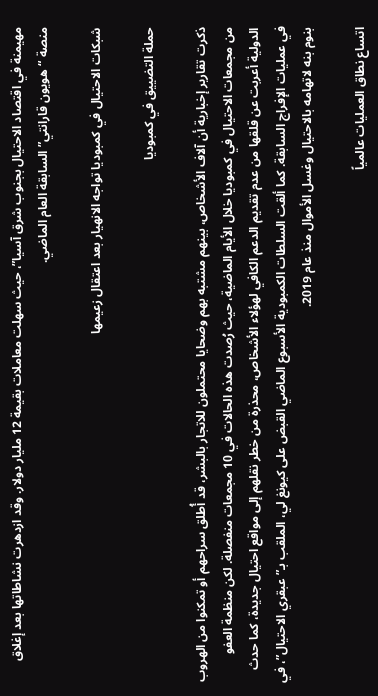مهيمنة في اقتصاد الاحتيال بجنوب شرق آسيا”، حيث سهلت معاملات بقيمة 12 مليار دولار. وقد ازدهرت نشاطاتها بعد إغلاق منصة “هويون قارانتي” السابقة العام الماضي.

شبكات الاحتيال في كمبوديا تواجه الانهيار بعد اعتقال زعيمها

حملة التضييق في كمبوديا

ذكرت تقارير إخبارية أن آلاف الأشخاص، بينهم مشتبه بهم وضحايا محتملون للاتجار بالبشر، قد أُطلق سراحهم أو تمكنوا من الهروب من مجمعات الاحتيال في كمبوديا خلال الأيام الماضية، حيث رُصدت هذه الحالات في 10 مجمعات منفصلة. لكن منظمة العفو الدولية أعربت عن قلقها من عدم تقديم الدعم الكافي لهؤلاء الأشخاص، محذرة من خطر نقلهم إلى مواقع احتيال جديدة، كما حدث في عمليات الإفراج السابقة. كما ألقت السلطات الكمبودية الأسبوع الماضي القبض على كيونغ لي، الملقب بـ”عبقري الاحتيال”، في بنوم بنه لاتهامه بالاحتيال وغسل الأموال منذ عام 2019.

اتساع نطاق العمليات عالمياً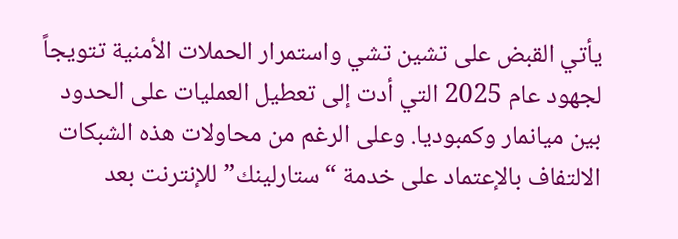يأتي القبض على تشين تشي واستمرار الحملات الأمنية تتويجاً لجهود عام 2025 التي أدت إلى تعطيل العمليات على الحدود بين ميانمار وكمبوديا. وعلى الرغم من محاولات هذه الشبكات الالتفاف بالإعتماد على خدمة “ستارلينك” للإنترنت بعد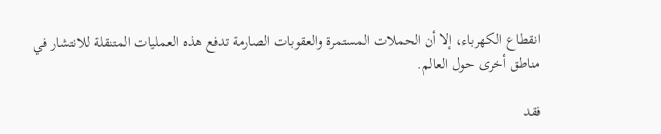انقطاع الكهرباء، إلا أن الحملات المستمرة والعقوبات الصارمة تدفع هذه العمليات المتنقلة للانتشار في مناطق أخرى حول العالم.

فقد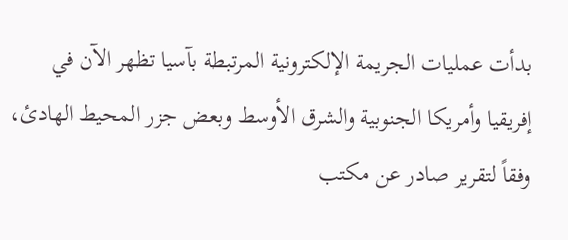بدأت عمليات الجريمة الإلكترونية المرتبطة بآسيا تظهر الآن في إفريقيا وأمريكا الجنوبية والشرق الأوسط وبعض جزر المحيط الهادئ، وفقاً لتقرير صادر عن مكتب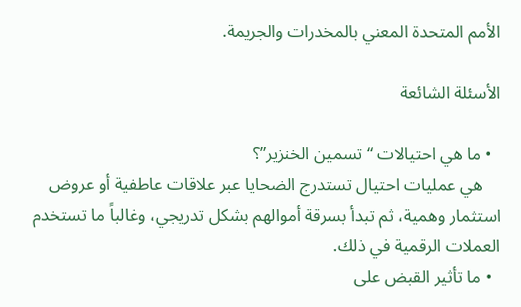الأمم المتحدة المعني بالمخدرات والجريمة.

الأسئلة الشائعة

  • ما هي احتيالات “تسمين الخنزير”؟
    هي عمليات احتيال تستدرج الضحايا عبر علاقات عاطفية أو عروض استثمار وهمية، ثم تبدأ بسرقة أموالهم بشكل تدريجي، وغالباً ما تستخدم العملات الرقمية في ذلك.
  • ما تأثير القبض على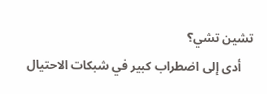تشين تشي؟
    أدى إلى اضطراب كبير في شبكات الاحتيال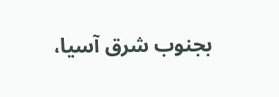بجنوب شرق آسيا،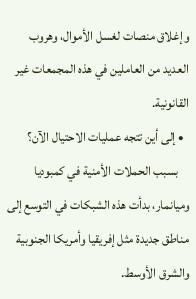وإغلاق منصات لغسل الأموال، وهروب العديد من العاملين في هذه المجمعات غير القانونية.
  • إلى أين تتجه عمليات الاحتيال الآن؟
    بسبب الحملات الأمنية في كمبوديا وميانمار، بدأت هذه الشبكات في التوسع إلى مناطق جديدة مثل إفريقيا وأمريكا الجنوبية والشرق الأوسط.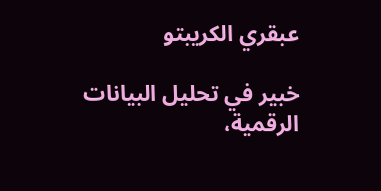عبقري الكريبتو

خبير في تحليل البيانات الرقمية،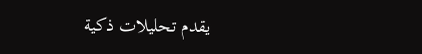يقدم تحليلات ذكية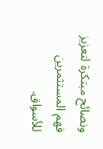ونصائح مبتكرة لتعزيز فهم المستثمرين للأسواق.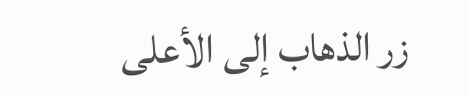زر الذهاب إلى الأعلى